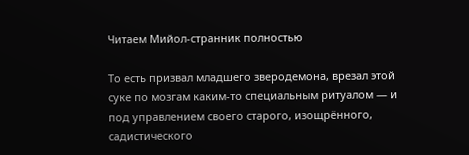Читаем Мийол-странник полностью

То есть призвал младшего зверодемона, врезал этой суке по мозгам каким-то специальным ритуалом — и под управлением своего старого, изощрённого, садистического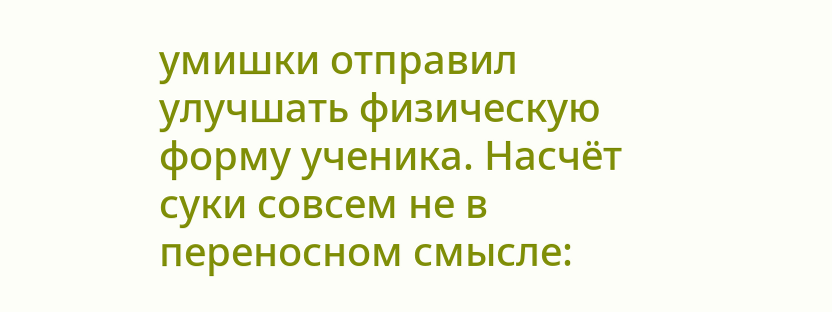умишки отправил улучшать физическую форму ученика. Насчёт суки совсем не в переносном смысле: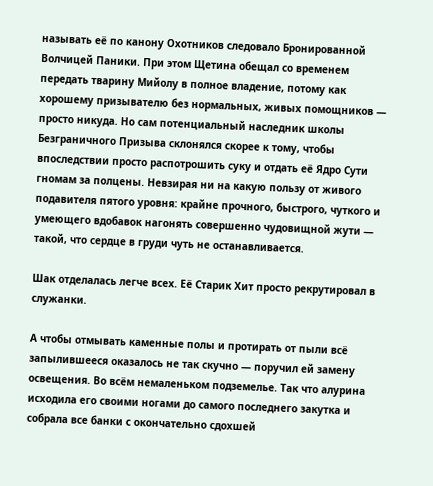называть её по канону Охотников следовало Бронированной Волчицей Паники. При этом Щетина обещал со временем передать тварину Мийолу в полное владение, потому как хорошему призывателю без нормальных, живых помощников — просто никуда. Но сам потенциальный наследник школы Безграничного Призыва склонялся скорее к тому, чтобы впоследствии просто распотрошить суку и отдать её Ядро Сути гномам за полцены. Невзирая ни на какую пользу от живого подавителя пятого уровня: крайне прочного, быстрого, чуткого и умеющего вдобавок нагонять совершенно чудовищной жути — такой, что сердце в груди чуть не останавливается.

Шак отделалась легче всех. Её Старик Хит просто рекрутировал в служанки.

А чтобы отмывать каменные полы и протирать от пыли всё запылившееся оказалось не так скучно — поручил ей замену освещения. Во всём немаленьком подземелье. Так что алурина исходила его своими ногами до самого последнего закутка и собрала все банки с окончательно сдохшей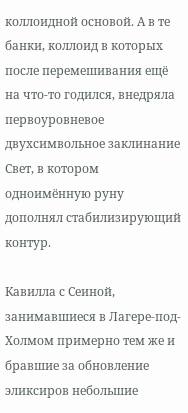коллоидной основой. А в те банки, коллоид в которых после перемешивания ещё на что-то годился, внедряла первоуровневое двухсимвольное заклинание Свет, в котором одноимённую руну дополнял стабилизирующий контур.

Кавилла с Сеиной, занимавшиеся в Лагере-под-Холмом примерно тем же и бравшие за обновление эликсиров небольшие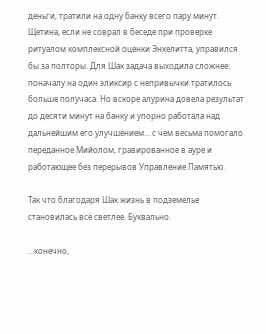деньги, тратили на одну банку всего пару минут. Щетина, если не соврал в беседе при проверке ритуалом комплексной оценки Энхелитта, управился бы за полторы. Для Шак задача выходила сложнее: поначалу на один эликсир с непривычки тратилось больше получаса. Но вскоре алурина довела результат до десяти минут на банку и упорно работала над дальнейшим его улучшением… с чем весьма помогало переданное Мийолом, гравированное в ауре и работающее без перерывов Управление Памятью.

Так что благодаря Шак жизнь в подземелье становилась всё светлее. Буквально.

…конечно,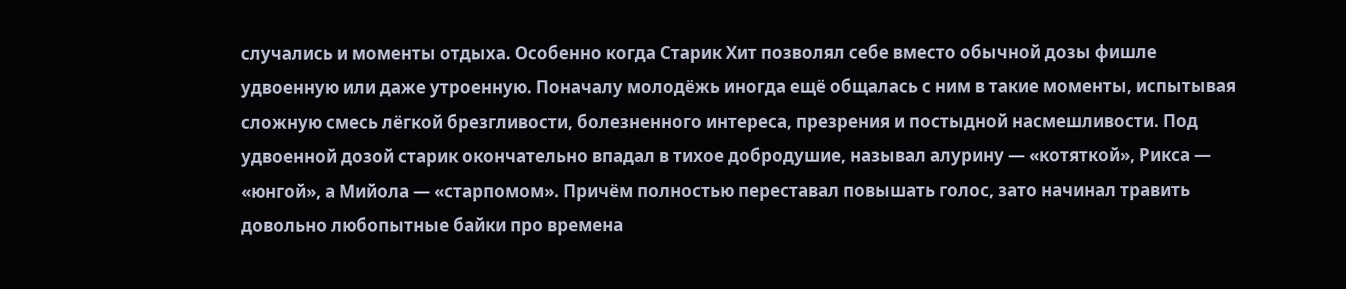случались и моменты отдыха. Особенно когда Старик Хит позволял себе вместо обычной дозы фишле удвоенную или даже утроенную. Поначалу молодёжь иногда ещё общалась с ним в такие моменты, испытывая сложную смесь лёгкой брезгливости, болезненного интереса, презрения и постыдной насмешливости. Под удвоенной дозой старик окончательно впадал в тихое добродушие, называл алурину — «котяткой», Рикса — «юнгой», а Мийола — «старпомом». Причём полностью переставал повышать голос, зато начинал травить довольно любопытные байки про времена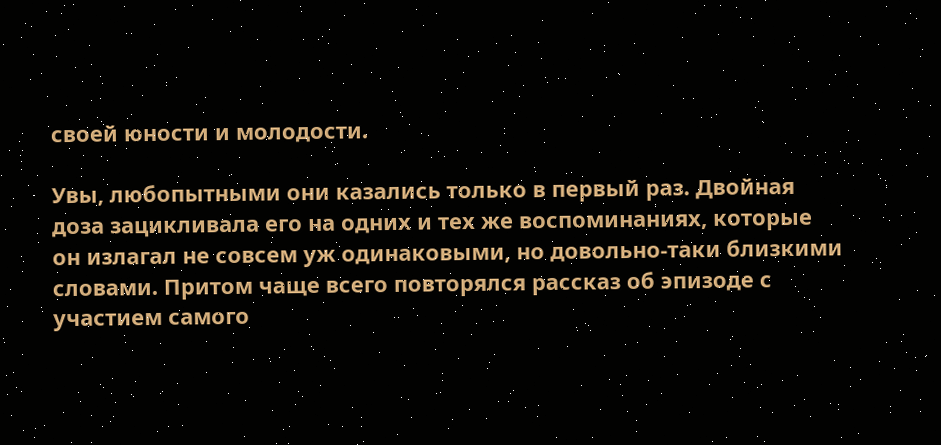своей юности и молодости.

Увы, любопытными они казались только в первый раз. Двойная доза зацикливала его на одних и тех же воспоминаниях, которые он излагал не совсем уж одинаковыми, но довольно-таки близкими словами. Притом чаще всего повторялся рассказ об эпизоде с участием самого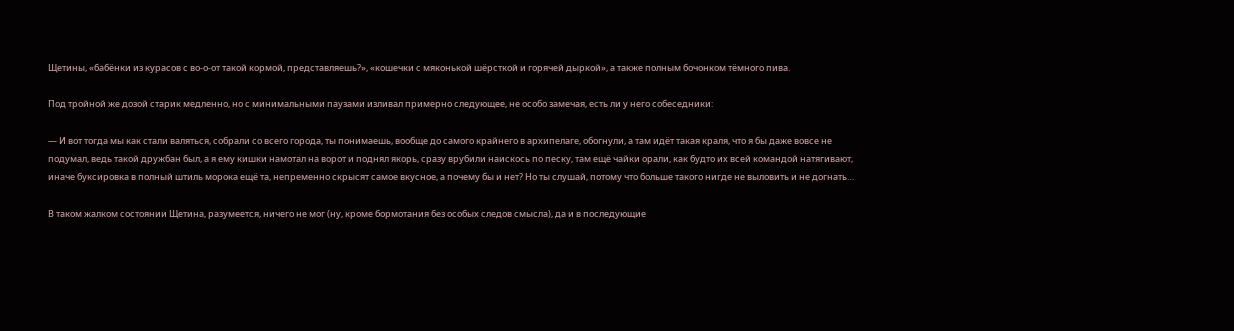Щетины, «бабёнки из курасов с во-о-от такой кормой, представляешь?», «кошечки с мяконькой шёрсткой и горячей дыркой», а также полным бочонком тёмного пива.

Под тройной же дозой старик медленно, но с минимальными паузами изливал примерно следующее, не особо замечая, есть ли у него собеседники:

— И вот тогда мы как стали валяться, собрали со всего города, ты понимаешь, вообще до самого крайнего в архипелаге, обогнули, а там идёт такая краля, что я бы даже вовсе не подумал, ведь такой дружбан был, а я ему кишки намотал на ворот и поднял якорь, сразу врубили наискось по песку, там ещё чайки орали, как будто их всей командой натягивают, иначе буксировка в полный штиль морока ещё та, непременно скрысят самое вкусное, а почему бы и нет? Но ты слушай, потому что больше такого нигде не выловить и не догнать…

В таком жалком состоянии Щетина, разумеется, ничего не мог (ну, кроме бормотания без особых следов смысла), да и в последующие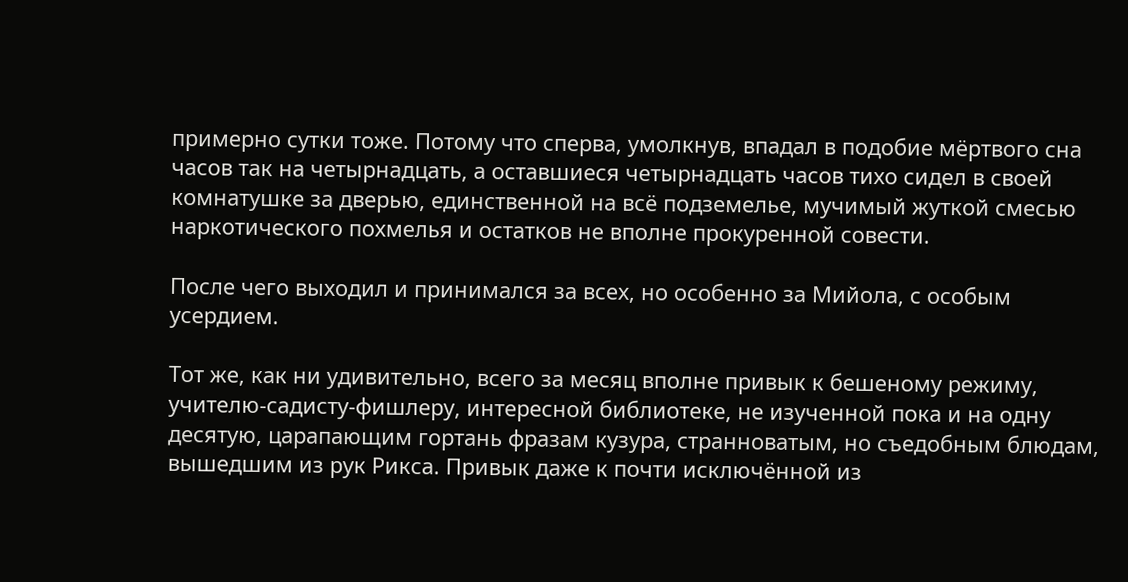примерно сутки тоже. Потому что сперва, умолкнув, впадал в подобие мёртвого сна часов так на четырнадцать, а оставшиеся четырнадцать часов тихо сидел в своей комнатушке за дверью, единственной на всё подземелье, мучимый жуткой смесью наркотического похмелья и остатков не вполне прокуренной совести.

После чего выходил и принимался за всех, но особенно за Мийола, с особым усердием.

Тот же, как ни удивительно, всего за месяц вполне привык к бешеному режиму, учителю-садисту-фишлеру, интересной библиотеке, не изученной пока и на одну десятую, царапающим гортань фразам кузура, странноватым, но съедобным блюдам, вышедшим из рук Рикса. Привык даже к почти исключённой из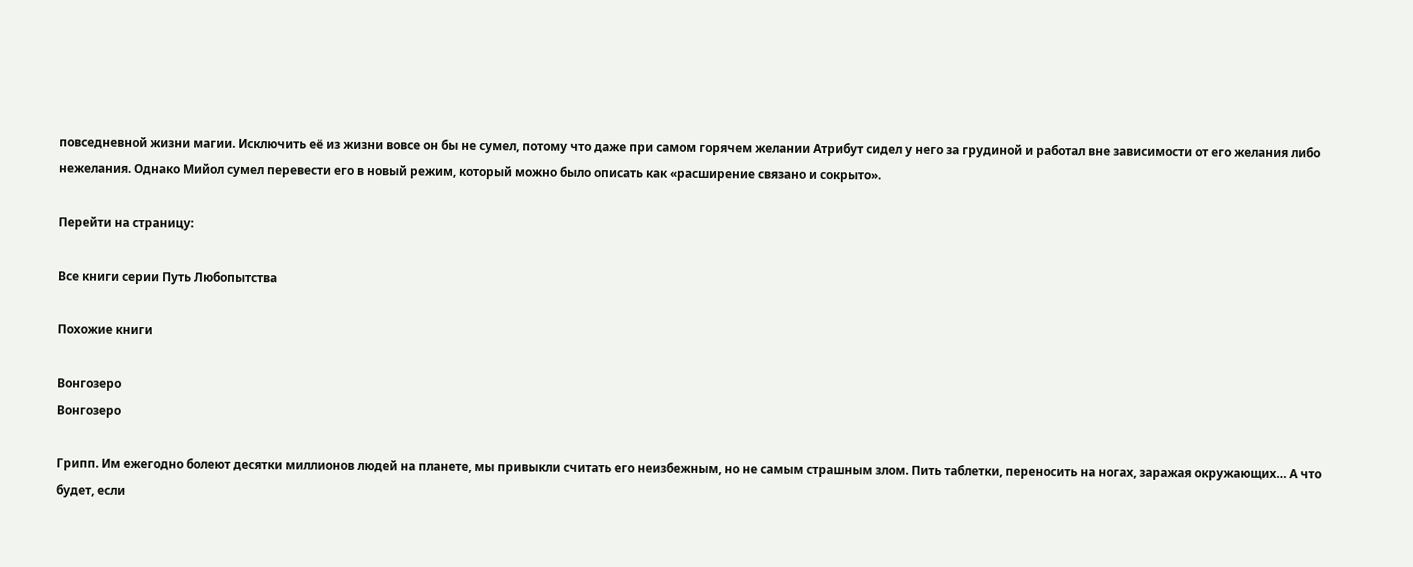повседневной жизни магии. Исключить её из жизни вовсе он бы не сумел, потому что даже при самом горячем желании Атрибут сидел у него за грудиной и работал вне зависимости от его желания либо нежелания. Однако Мийол сумел перевести его в новый режим, который можно было описать как «расширение связано и сокрыто».

Перейти на страницу:

Все книги серии Путь Любопытства

Похожие книги

Вонгозеро
Вонгозеро

Грипп. Им ежегодно болеют десятки миллионов людей на планете, мы привыкли считать его неизбежным, но не самым страшным злом. Пить таблетки, переносить на ногах, заражая окружающих… А что будет, если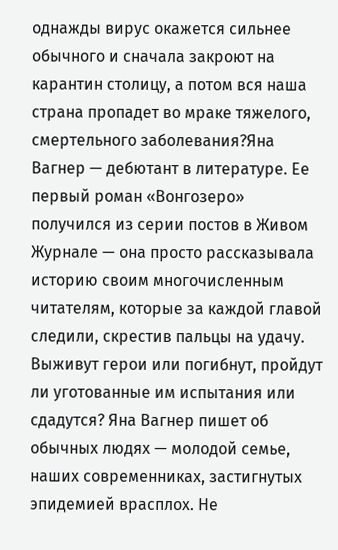однажды вирус окажется сильнее обычного и сначала закроют на карантин столицу, а потом вся наша страна пропадет во мраке тяжелого, смертельного заболевания?Яна Вагнер — дебютант в литературе. Ее первый роман «Вонгозеро» получился из серии постов в Живом Журнале — она просто рассказывала историю своим многочисленным читателям, которые за каждой главой следили, скрестив пальцы на удачу. Выживут герои или погибнут, пройдут ли уготованные им испытания или сдадутся? Яна Вагнер пишет об обычных людях — молодой семье, наших современниках, застигнутых эпидемией врасплох. Не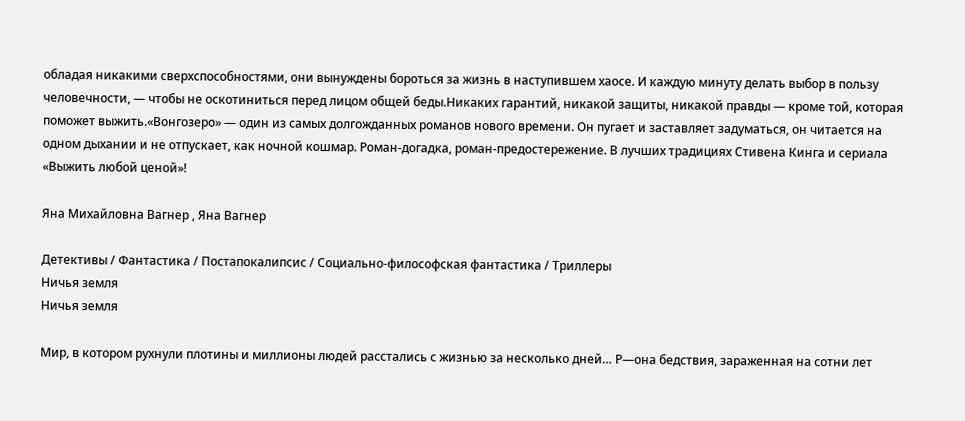обладая никакими сверхспособностями, они вынуждены бороться за жизнь в наступившем хаосе. И каждую минуту делать выбор в пользу человечности, — чтобы не оскотиниться перед лицом общей беды.Никаких гарантий, никакой защиты, никакой правды — кроме той, которая поможет выжить.«Вонгозеро» — один из самых долгожданных романов нового времени. Он пугает и заставляет задуматься, он читается на одном дыхании и не отпускает, как ночной кошмар. Роман-догадка, роман-предостережение. В лучших традициях Стивена Кинга и сериала «Выжить любой ценой»!

Яна Михайловна Вагнер , Яна Вагнер

Детективы / Фантастика / Постапокалипсис / Социально-философская фантастика / Триллеры
Ничья земля
Ничья земля

Мир, в котором рухнули плотины и миллионы людей расстались с жизнью за несколько дней… Р—она бедствия, зараженная на сотни лет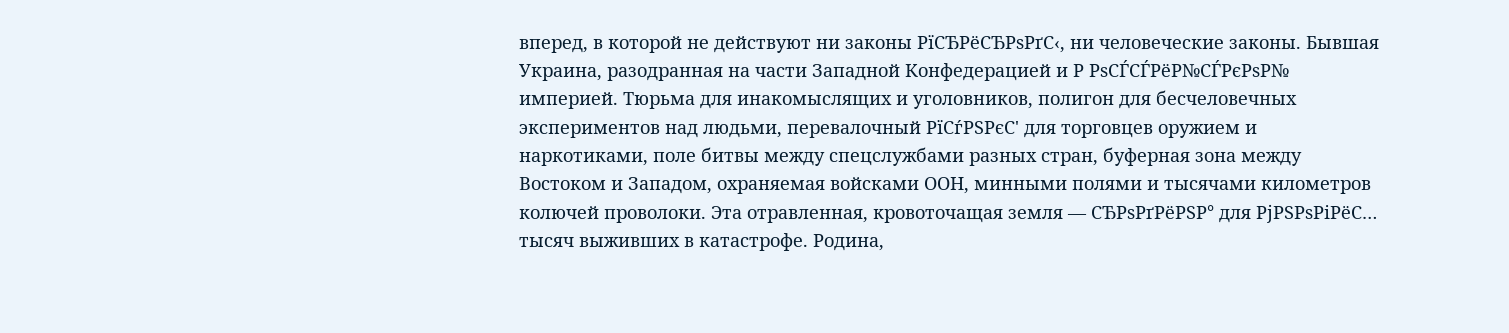вперед, в которой не действуют ни законы РїСЂРёСЂРѕРґС‹, ни человеческие законы. Бывшая Украина, разодранная на части Западной Конфедерацией и Р РѕСЃСЃРёР№СЃРєРѕР№ империей. Тюрьма для инакомыслящих и уголовников, полигон для бесчеловечных экспериментов над людьми, перевалочный РїСѓРЅРєС' для торговцев оружием и наркотиками, поле битвы между спецслужбами разных стран, буферная зона между Востоком и Западом, охраняемая войсками ООН, минными полями и тысячами километров колючей проволоки. Эта отравленная, кровоточащая земля — СЂРѕРґРёРЅР° для РјРЅРѕРіРёС… тысяч выживших в катастрофе. Родина,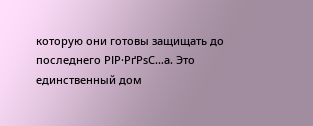которую они готовы защищать до последнего РІР·РґРѕС…а. Это единственный дом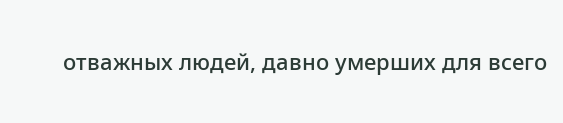отважных людей, давно умерших для всего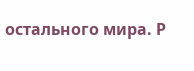остального мира. Р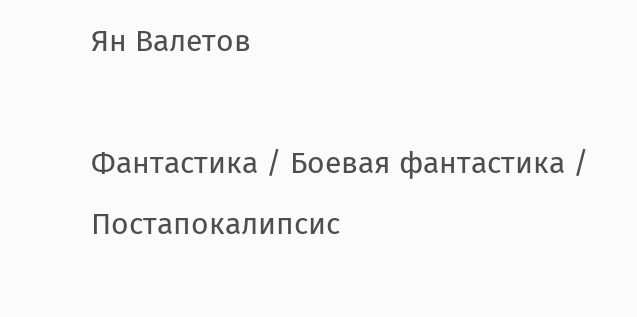Ян Валетов

Фантастика / Боевая фантастика / Постапокалипсис